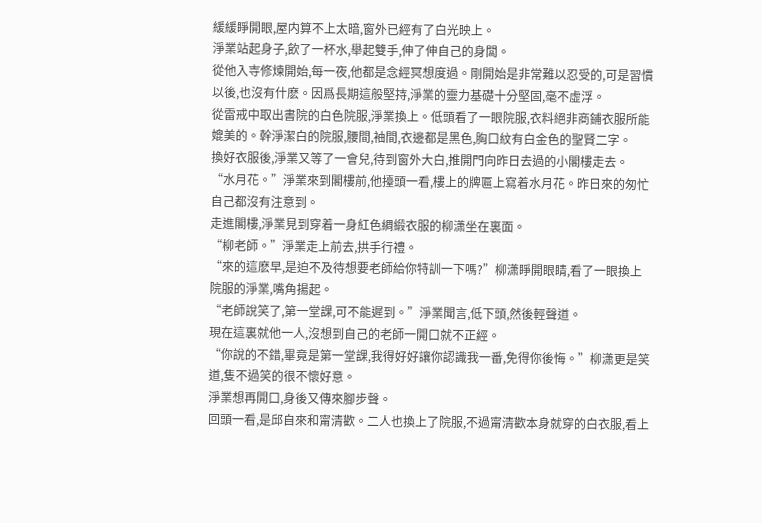緩緩睜開眼,屋内算不上太暗,窗外已經有了白光映上。
淨業站起身子,飲了一杯水,舉起雙手,伸了伸自己的身闆。
從他入寺修煉開始,每一夜,他都是念經冥想度過。剛開始是非常難以忍受的,可是習慣以後,也沒有什麽。因爲長期這般堅持,淨業的靈力基礎十分堅固,毫不虛浮。
從雷戒中取出書院的白色院服,淨業換上。低頭看了一眼院服,衣料絕非商鋪衣服所能媲美的。幹淨潔白的院服,腰間,袖間,衣邊都是黑色,胸口紋有白金色的聖賢二字。
換好衣服後,淨業又等了一會兒,待到窗外大白,推開門向昨日去過的小閣樓走去。
“水月花。”淨業來到閣樓前,他擡頭一看,樓上的牌匾上寫着水月花。昨日來的匆忙自己都沒有注意到。
走進閣樓,淨業見到穿着一身紅色綢緞衣服的柳潇坐在裏面。
“柳老師。”淨業走上前去,拱手行禮。
“來的這麽早,是迫不及待想要老師給你特訓一下嗎?”柳潇睜開眼睛,看了一眼換上院服的淨業,嘴角揚起。
“老師說笑了,第一堂課,可不能遲到。”淨業聞言,低下頭,然後輕聲道。
現在這裏就他一人,沒想到自己的老師一開口就不正經。
“你說的不錯,畢竟是第一堂課,我得好好讓你認識我一番,免得你後悔。”柳潇更是笑道,隻不過笑的很不懷好意。
淨業想再開口,身後又傳來腳步聲。
回頭一看,是邱自來和甯清歡。二人也換上了院服,不過甯清歡本身就穿的白衣服,看上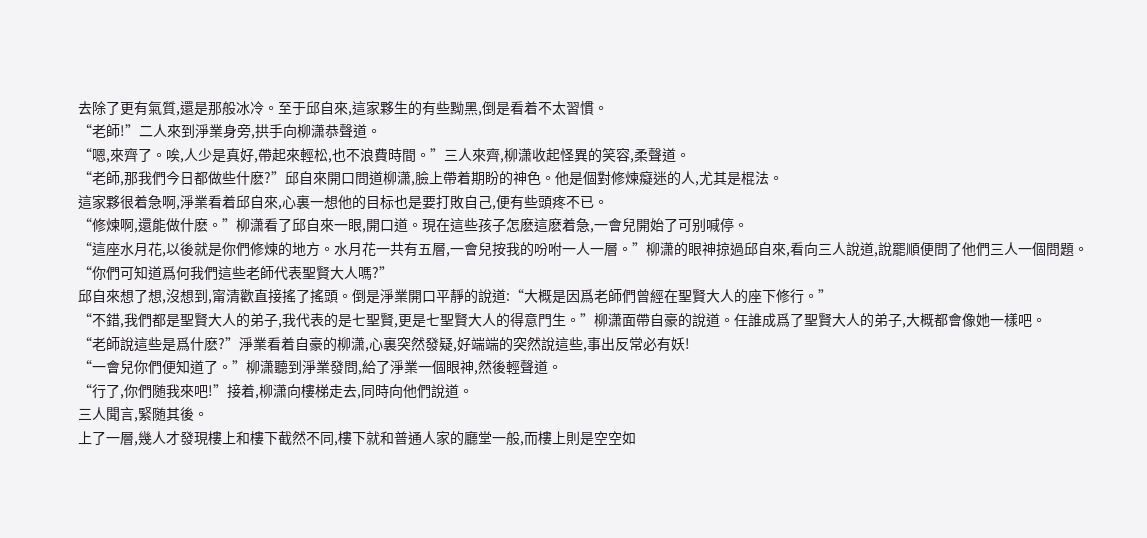去除了更有氣質,還是那般冰冷。至于邱自來,這家夥生的有些黝黑,倒是看着不太習慣。
“老師!”二人來到淨業身旁,拱手向柳潇恭聲道。
“嗯,來齊了。唉,人少是真好,帶起來輕松,也不浪費時間。”三人來齊,柳潇收起怪異的笑容,柔聲道。
“老師,那我們今日都做些什麽?”邱自來開口問道柳潇,臉上帶着期盼的神色。他是個對修煉癡迷的人,尤其是棍法。
這家夥很着急啊,淨業看着邱自來,心裏一想他的目标也是要打敗自己,便有些頭疼不已。
“修煉啊,還能做什麽。”柳潇看了邱自來一眼,開口道。現在這些孩子怎麽這麽着急,一會兒開始了可别喊停。
“這座水月花,以後就是你們修煉的地方。水月花一共有五層,一會兒按我的吩咐一人一層。”柳潇的眼神掠過邱自來,看向三人說道,說罷順便問了他們三人一個問題。
“你們可知道爲何我們這些老師代表聖賢大人嗎?”
邱自來想了想,沒想到,甯清歡直接搖了搖頭。倒是淨業開口平靜的說道:“大概是因爲老師們曾經在聖賢大人的座下修行。”
“不錯,我們都是聖賢大人的弟子,我代表的是七聖賢,更是七聖賢大人的得意門生。”柳潇面帶自豪的說道。任誰成爲了聖賢大人的弟子,大概都會像她一樣吧。
“老師說這些是爲什麽?”淨業看着自豪的柳潇,心裏突然發疑,好端端的突然說這些,事出反常必有妖!
“一會兒你們便知道了。”柳潇聽到淨業發問,給了淨業一個眼神,然後輕聲道。
“行了,你們随我來吧!”接着,柳潇向樓梯走去,同時向他們說道。
三人聞言,緊随其後。
上了一層,幾人才發現樓上和樓下截然不同,樓下就和普通人家的廳堂一般,而樓上則是空空如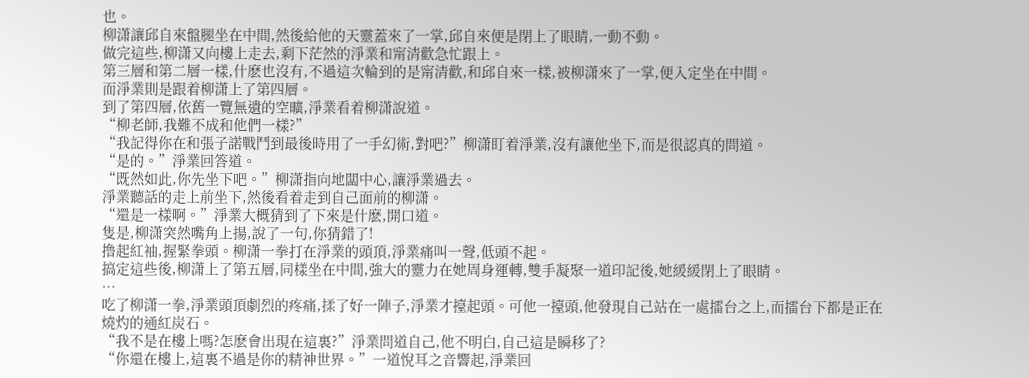也。
柳潇讓邱自來盤腿坐在中間,然後給他的天靈蓋來了一掌,邱自來便是閉上了眼睛,一動不動。
做完這些,柳潇又向樓上走去,剩下茫然的淨業和甯清歡急忙跟上。
第三層和第二層一樣,什麽也沒有,不過這次輪到的是甯清歡,和邱自來一樣,被柳潇來了一掌,便入定坐在中間。
而淨業則是跟着柳潇上了第四層。
到了第四層,依舊一覽無遺的空曠,淨業看着柳潇說道。
“柳老師,我難不成和他們一樣?”
“我記得你在和張子諾戰鬥到最後時用了一手幻術,對吧?”柳潇盯着淨業,沒有讓他坐下,而是很認真的問道。
“是的。”淨業回答道。
“既然如此,你先坐下吧。”柳潇指向地闆中心,讓淨業過去。
淨業聽話的走上前坐下,然後看着走到自己面前的柳潇。
“還是一樣啊。”淨業大概猜到了下來是什麽,開口道。
隻是,柳潇突然嘴角上揚,說了一句,你猜錯了!
撸起紅袖,握緊拳頭。柳潇一拳打在淨業的頭頂,淨業痛叫一聲,低頭不起。
搞定這些後,柳潇上了第五層,同樣坐在中間,強大的靈力在她周身運轉,雙手凝聚一道印記後,她緩緩閉上了眼睛。
…
吃了柳潇一拳,淨業頭頂劇烈的疼痛,揉了好一陣子,淨業才擡起頭。可他一擡頭,他發現自己站在一處擂台之上,而擂台下都是正在燒灼的通紅炭石。
“我不是在樓上嗎?怎麽會出現在這裏?”淨業問道自己,他不明白,自己這是瞬移了?
“你還在樓上,這裏不過是你的精神世界。”一道悅耳之音響起,淨業回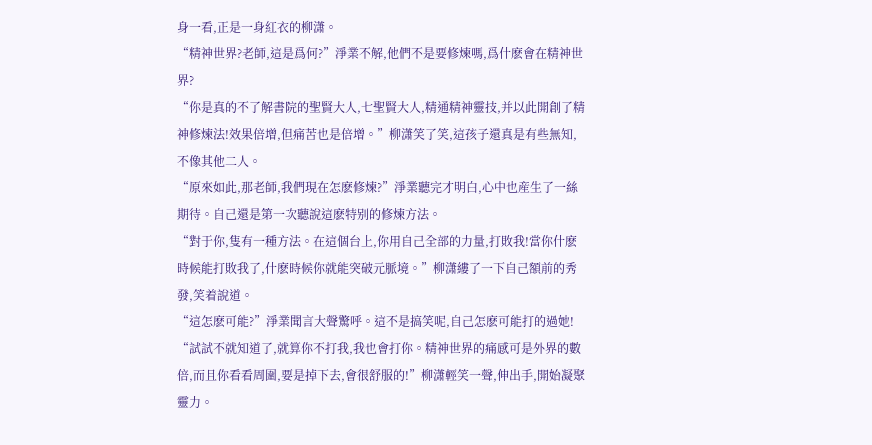身一看,正是一身紅衣的柳潇。
“精神世界?老師,這是爲何?”淨業不解,他們不是要修煉嗎,爲什麽會在精神世界?
“你是真的不了解書院的聖賢大人,七聖賢大人,精通精神靈技,并以此開創了精神修煉法!效果倍增,但痛苦也是倍增。”柳潇笑了笑,這孩子還真是有些無知,不像其他二人。
“原來如此,那老師,我們現在怎麽修煉?”淨業聽完才明白,心中也産生了一絲期待。自己還是第一次聽說這麽特别的修煉方法。
“對于你,隻有一種方法。在這個台上,你用自己全部的力量,打敗我!當你什麽時候能打敗我了,什麽時候你就能突破元脈境。”柳潇縷了一下自己額前的秀發,笑着說道。
“這怎麽可能?”淨業聞言大聲驚呼。這不是搞笑呢,自己怎麽可能打的過她!
“試試不就知道了,就算你不打我,我也會打你。精神世界的痛感可是外界的數倍,而且你看看周圍,要是掉下去,會很舒服的!”柳潇輕笑一聲,伸出手,開始凝聚靈力。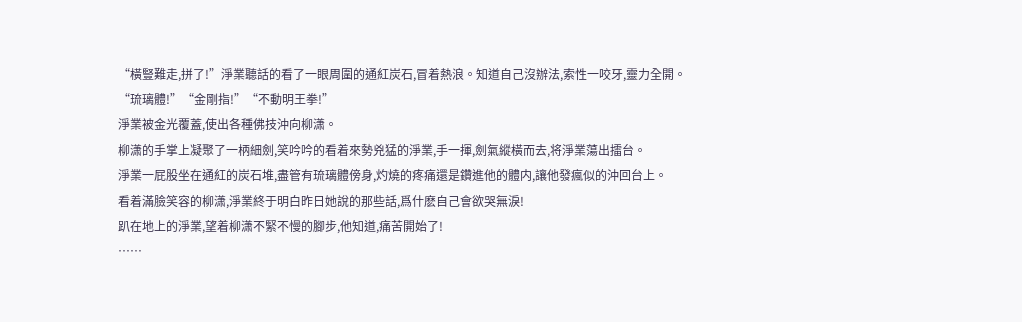“橫豎難走,拼了!”淨業聽話的看了一眼周圍的通紅炭石,冒着熱浪。知道自己沒辦法,索性一咬牙,靈力全開。
“琉璃體!”“金剛指!”“不動明王拳!”
淨業被金光覆蓋,使出各種佛技沖向柳潇。
柳潇的手掌上凝聚了一柄細劍,笑吟吟的看着來勢兇猛的淨業,手一揮,劍氣縱橫而去,将淨業蕩出擂台。
淨業一屁股坐在通紅的炭石堆,盡管有琉璃體傍身,灼燒的疼痛還是鑽進他的體内,讓他發瘋似的沖回台上。
看着滿臉笑容的柳潇,淨業終于明白昨日她說的那些話,爲什麽自己會欲哭無淚!
趴在地上的淨業,望着柳潇不緊不慢的腳步,他知道,痛苦開始了!
……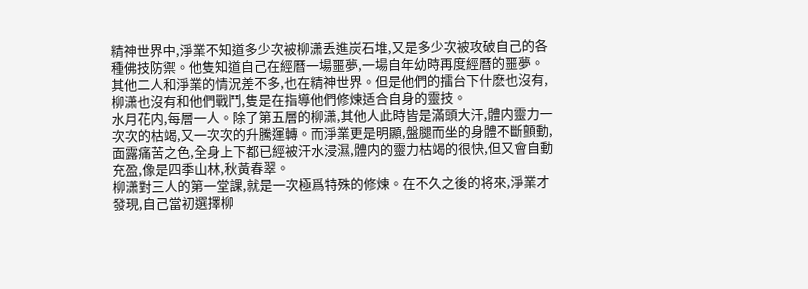精神世界中,淨業不知道多少次被柳潇丢進炭石堆,又是多少次被攻破自己的各種佛技防禦。他隻知道自己在經曆一場噩夢,一場自年幼時再度經曆的噩夢。
其他二人和淨業的情況差不多,也在精神世界。但是他們的擂台下什麽也沒有,柳潇也沒有和他們戰鬥,隻是在指導他們修煉适合自身的靈技。
水月花内,每層一人。除了第五層的柳潇,其他人此時皆是滿頭大汗,體内靈力一次次的枯竭,又一次次的升騰運轉。而淨業更是明顯,盤腿而坐的身體不斷顫動,面露痛苦之色,全身上下都已經被汗水浸濕,體内的靈力枯竭的很快,但又會自動充盈,像是四季山林,秋黃春翠。
柳潇對三人的第一堂課,就是一次極爲特殊的修煉。在不久之後的将來,淨業才發現,自己當初選擇柳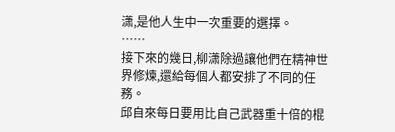潇,是他人生中一次重要的選擇。
……
接下來的幾日,柳潇除過讓他們在精神世界修煉,還給每個人都安排了不同的任務。
邱自來每日要用比自己武器重十倍的棍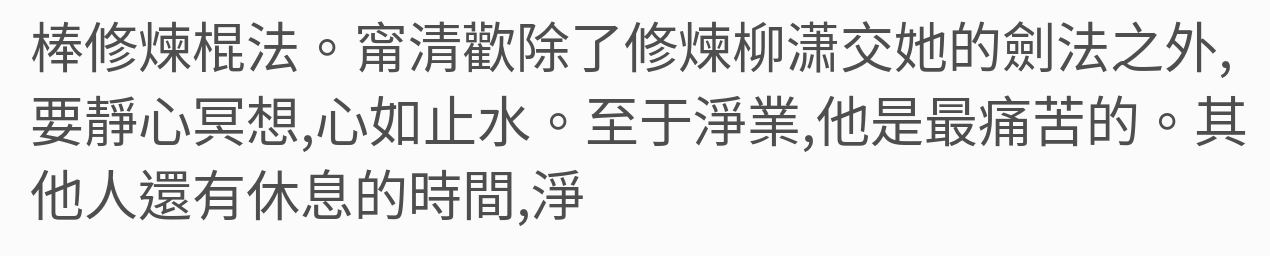棒修煉棍法。甯清歡除了修煉柳潇交她的劍法之外,要靜心冥想,心如止水。至于淨業,他是最痛苦的。其他人還有休息的時間,淨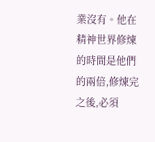業沒有。他在精神世界修煉的時間是他們的兩倍,修煉完之後,必須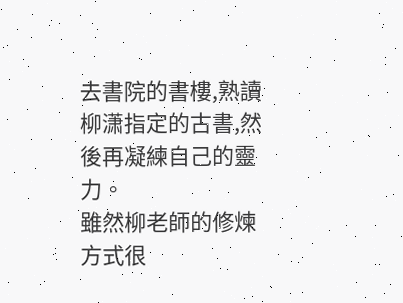去書院的書樓,熟讀柳潇指定的古書,然後再凝練自己的靈力。
雖然柳老師的修煉方式很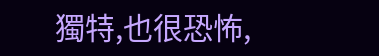獨特,也很恐怖,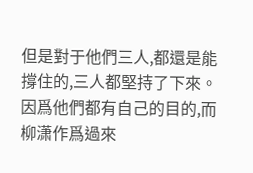但是對于他們三人,都還是能撐住的,三人都堅持了下來。因爲他們都有自己的目的,而柳潇作爲過來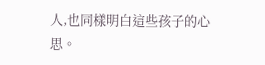人,也同樣明白這些孩子的心思。